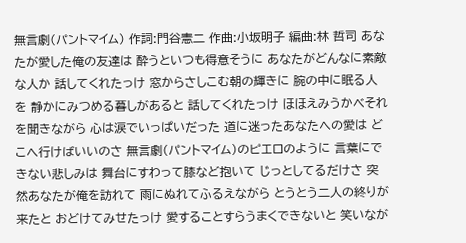無言劇(パントマイム) 作詞:門谷憲二 作曲:小坂明子 編曲:林 哲司 あなたが愛した俺の友達は 酔うといつも得意そうに あなたがどんなに素敵な人か 話してくれたっけ 窓からさしこむ朝の輝きに 腕の中に眠る人を 静かにみつめる暮しがあると 話してくれたっけ ほほえみうかべそれを聞きながら 心は涙でいっぱいだった 道に迷ったあなたへの愛は どこへ行けばいいのさ 無言劇(パントマイム)のピエロのように 言葉にできない悲しみは 舞台にすわって膝など抱いて じっとしてるだけさ 突然あなたが俺を訪れて 雨にぬれてふるえながら とうとう二人の終りが来たと おどけてみせたっけ 愛することすらうまくできないと 笑いなが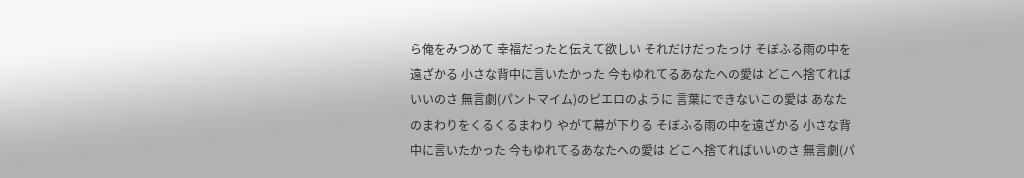ら俺をみつめて 幸福だったと伝えて欲しい それだけだったっけ そぼふる雨の中を遠ざかる 小さな背中に言いたかった 今もゆれてるあなたへの愛は どこへ捨てればいいのさ 無言劇(パントマイム)のピエロのように 言葉にできないこの愛は あなたのまわりをくるくるまわり やがて幕が下りる そぼふる雨の中を遠ざかる 小さな背中に言いたかった 今もゆれてるあなたへの愛は どこへ捨てればいいのさ 無言劇(パ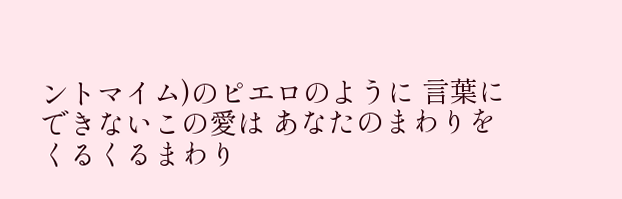ントマイム)のピエロのように 言葉にできないこの愛は あなたのまわりをくるくるまわり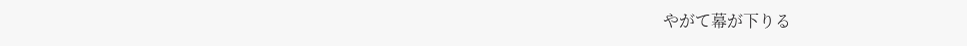やがて幕が下りる